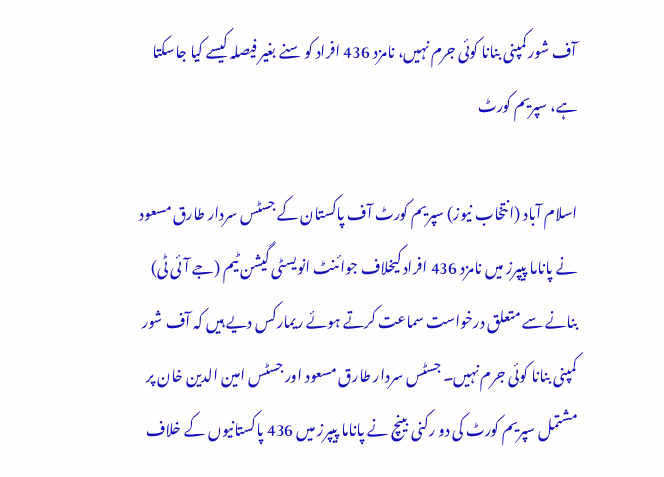آف شور کمپنی بنانا کوئی جرم نہیں، نامزد 436 افراد کو سنے بغیر فیصلہ کیسے کیا جاسکتا ہے، سپریم کورٹ

اسلام آباد (انتخاب نیوز) سپریم کورٹ آف پاکستان کے جسٹس سردار طارق مسعود نے پاناما پیپرز میں نامزد 436 افراد کیخلاف جوائنٹ انویسٹی گیشن ٹیم (جے آئی ٹی) بنانے سے متعلق درخواست سماعت کرتے ہوئے ریمارکس دیے ہیں کہ آف شور کمپنی بنانا کوئی جرم نہیں۔ جسٹس سردار طارق مسعود اور جسٹس امین الدین خان پر مشتمل سپریم کورٹ کی دو رکنی بینچ نے پاناما پیپرز میں 436 پاکستانیوں کے خلاف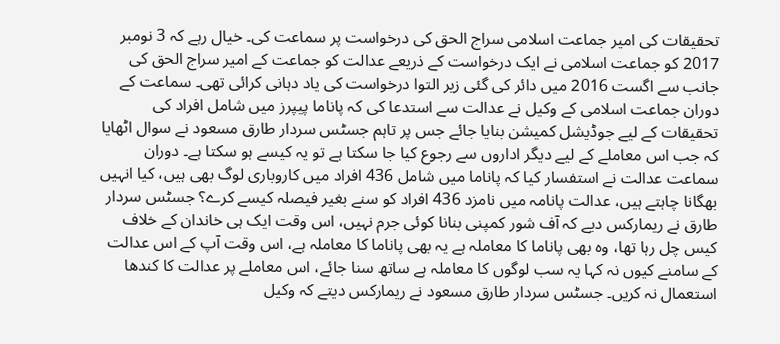تحقیقات کی امیر جماعت اسلامی سراج الحق کی درخواست پر سماعت کی۔ خیال رہے کہ 3 نومبر 2017 کو جماعت اسلامی نے ایک درخواست کے ذریعے عدالت کو جماعت کے امیر سراج الحق کی جانب سے اگست 2016 میں دائر کی گئی زیر التوا درخواست کی یاد دہانی کرائی تھی۔ سماعت کے دوران جماعت اسلامی کے وکیل نے عدالت سے استدعا کی کہ پاناما پیپرز میں شامل افراد کی تحقیقات کے لیے جوڈیشل کمیشن بنایا جائے جس پر تاہم جسٹس سردار طارق مسعود نے سوال اٹھایا کہ جب اس معاملے کے لیے دیگر اداروں سے رجوع کیا جا سکتا ہے تو یہ کیسے ہو سکتا ہے۔ دوران سماعت عدالت نے استفسار کیا کہ پاناما میں شامل 436 افراد میں کاروباری لوگ بھی ہیں، کیا انہیں بھگانا چاہتے ہیں، عدالت پانامہ میں نامزد 436 افراد کو سنے بغیر فیصلہ کیسے کرے؟ جسٹس سردار طارق نے ریمارکس دیے کہ آف شور کمپنی بنانا کوئی جرم نہیں، اس وقت ایک ہی خاندان کے خلاف کیس چل رہا تھا، وہ بھی پاناما کا معاملہ ہے یہ بھی پاناما کا معاملہ ہے، اس وقت آپ کے اس عدالت کے سامنے کیوں نہ کہا یہ سب لوگوں کا معاملہ ہے ساتھ سنا جائے، اس معاملے پر عدالت کا کندھا استعمال نہ کریں۔ جسٹس سردار طارق مسعود نے ریمارکس دیتے کہ وکیل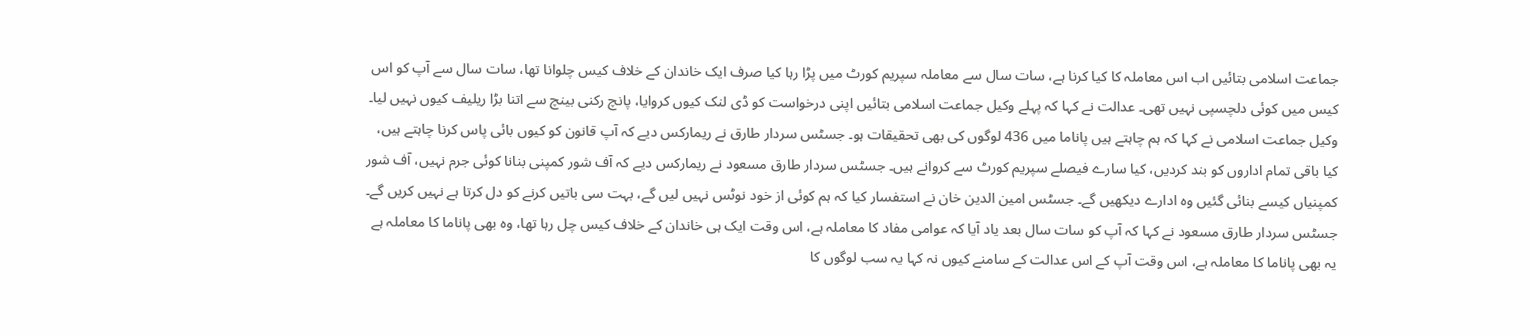جماعت اسلامی بتائیں اب اس معاملہ کا کیا کرنا ہے، سات سال سے معاملہ سپریم کورٹ میں پڑا رہا کیا صرف ایک خاندان کے خلاف کیس چلوانا تھا، سات سال سے آپ کو اس کیس میں کوئی دلچسپی نہیں تھی۔ عدالت نے کہا کہ پہلے وکیل جماعت اسلامی بتائیں اپنی درخواست کو ڈی لنک کیوں کروایا، پانچ رکنی بینچ سے اتنا بڑا ریلیف کیوں نہیں لیا۔ وکیل جماعت اسلامی نے کہا کہ ہم چاہتے ہیں پاناما میں 436 لوگوں کی بھی تحقیقات ہو۔ جسٹس سردار طارق نے ریمارکس دیے کہ آپ قانون کو کیوں بائی پاس کرنا چاہتے ہیں، کیا باقی تمام اداروں کو بند کردیں، کیا سارے فیصلے سپریم کورٹ سے کروانے ہیں۔ جسٹس سردار طارق مسعود نے ریمارکس دیے کہ آف شور کمپنی بنانا کوئی جرم نہیں، آف شور کمپنیاں کیسے بنائی گئیں وہ ادارے دیکھیں گے۔ جسٹس امین الدین خان نے استفسار کیا کہ ہم کوئی از خود نوٹس نہیں لیں گے، بہت سی باتیں کرنے کو دل کرتا ہے نہیں کریں گے۔ جسٹس سردار طارق مسعود نے کہا کہ آپ کو سات سال بعد یاد آیا کہ عوامی مفاد کا معاملہ ہے، اس وقت ایک ہی خاندان کے خلاف کیس چل رہا تھا، وہ بھی پاناما کا معاملہ ہے یہ بھی پاناما کا معاملہ ہے، اس وقت آپ کے اس عدالت کے سامنے کیوں نہ کہا یہ سب لوگوں کا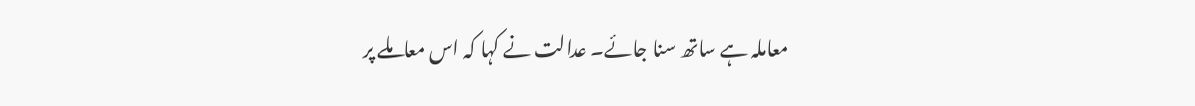معاملہ ہے ساتھ سنا جائے۔ عدالت نے کہا کہ اس معاملے پر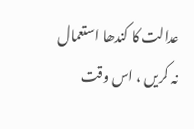عدالت کا کندھا استعمال نہ کریں ، اس وقت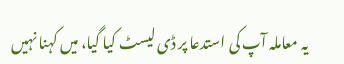یہ معاملہ آپ کی استدعا پر ڈی لیسٹ کیا گیا، میں کہنا نہیں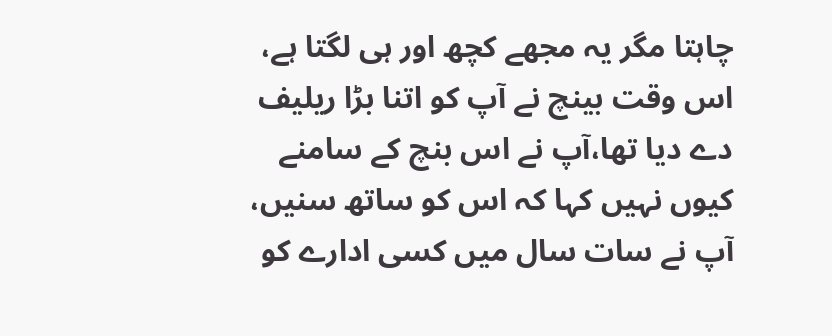چاہتا مگر یہ مجھے کچھ اور ہی لگتا ہے، اس وقت بینچ نے آپ کو اتنا بڑا ریلیف دے دیا تھا،آپ نے اس بنچ کے سامنے کیوں نہیں کہا کہ اس کو ساتھ سنیں، آپ نے سات سال میں کسی ادارے کو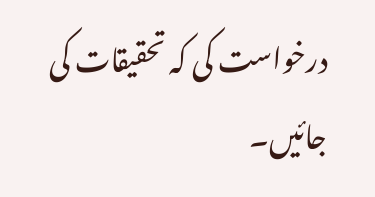درخواست کی کہ تحقیقات کی جائیں۔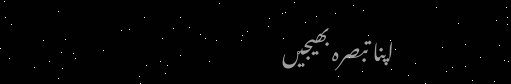اپنا تبصرہ بھیجیں